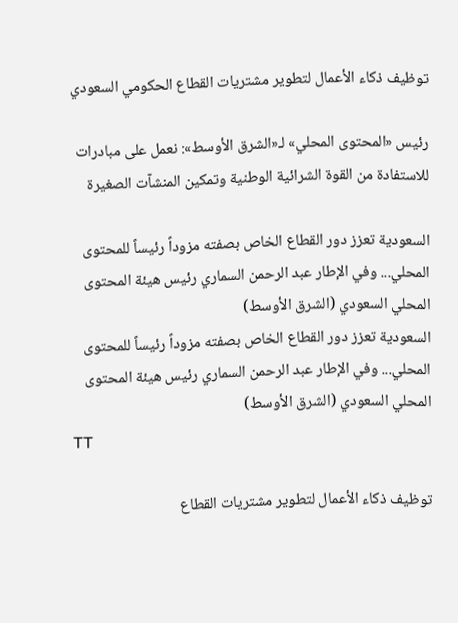توظيف ذكاء الأعمال لتطوير مشتريات القطاع الحكومي السعودي

رئيس «المحتوى المحلي» لـ«الشرق الأوسط»: نعمل على مبادرات للاستفادة من القوة الشرائية الوطنية وتمكين المنشآت الصغيرة

السعودية تعزز دور القطاع الخاص بصفته مزوداً رئيساً للمحتوى المحلي... وفي الإطار عبد الرحمن السماري رئيس هيئة المحتوى المحلي السعودي (الشرق الأوسط)
السعودية تعزز دور القطاع الخاص بصفته مزوداً رئيساً للمحتوى المحلي... وفي الإطار عبد الرحمن السماري رئيس هيئة المحتوى المحلي السعودي (الشرق الأوسط)
TT

توظيف ذكاء الأعمال لتطوير مشتريات القطاع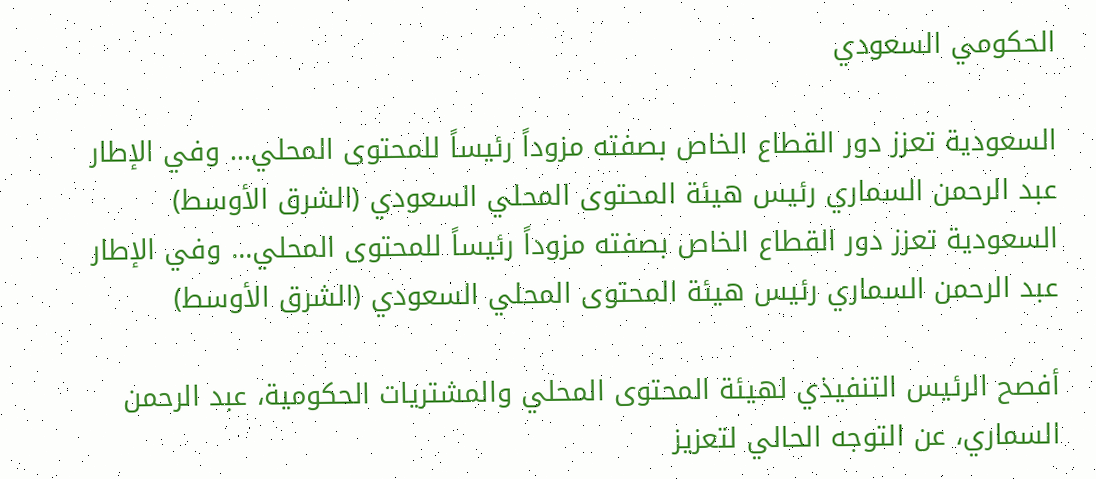الحكومي السعودي

السعودية تعزز دور القطاع الخاص بصفته مزوداً رئيساً للمحتوى المحلي... وفي الإطار عبد الرحمن السماري رئيس هيئة المحتوى المحلي السعودي (الشرق الأوسط)
السعودية تعزز دور القطاع الخاص بصفته مزوداً رئيساً للمحتوى المحلي... وفي الإطار عبد الرحمن السماري رئيس هيئة المحتوى المحلي السعودي (الشرق الأوسط)

أفصح الرئيس التنفيذي لهيئة المحتوى المحلي والمشتريات الحكومية، عبد الرحمن السماري، عن التوجه الحالي لتعزيز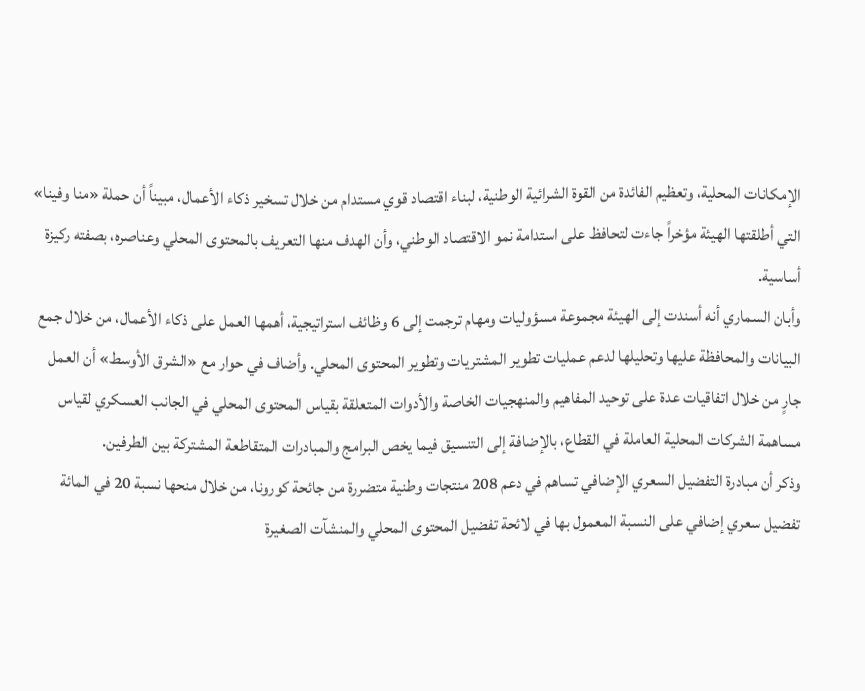الإمكانات المحلية، وتعظيم الفائدة من القوة الشرائية الوطنية، لبناء اقتصاد قوي مستدام من خلال تسخير ذكاء الأعمال، مبيناً أن حملة «منا وفينا» التي أطلقتها الهيئة مؤخراً جاءت لتحافظ على استدامة نمو الاقتصاد الوطني، وأن الهدف منها التعريف بالمحتوى المحلي وعناصره، بصفته ركيزة أساسية.
وأبان السماري أنه أسندت إلى الهيئة مجموعة مسؤوليات ومهام ترجمت إلى 6 وظائف استراتيجية، أهمها العمل على ذكاء الأعمال، من خلال جمع البيانات والمحافظة عليها وتحليلها لدعم عمليات تطوير المشتريات وتطوير المحتوى المحلي. وأضاف في حوار مع «الشرق الأوسط» أن العمل جارٍ من خلال اتفاقيات عدة على توحيد المفاهيم والمنهجيات الخاصة والأدوات المتعلقة بقياس المحتوى المحلي في الجانب العسكري لقياس مساهمة الشركات المحلية العاملة في القطاع، بالإضافة إلى التنسيق فيما يخص البرامج والمبادرات المتقاطعة المشتركة بين الطرفين.
وذكر أن مبادرة التفضيل السعري الإضافي تساهم في دعم 208 منتجات وطنية متضررة من جائحة كورونا، من خلال منحها نسبة 20 في المائة تفضيل سعري إضافي على النسبة المعمول بها في لائحة تفضيل المحتوى المحلي والمنشآت الصغيرة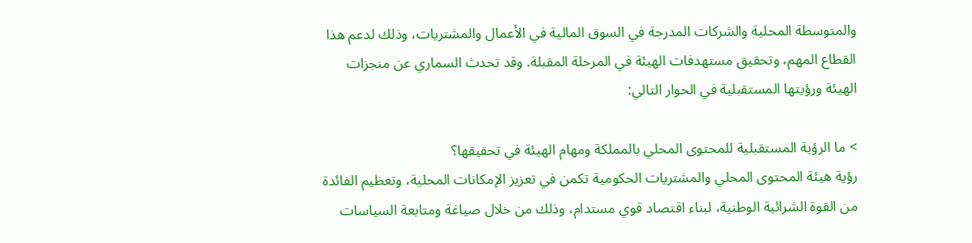والمتوسطة المحلية والشركات المدرجة في السوق المالية في الأعمال والمشتريات، وذلك لدعم هذا القطاع المهم، وتحقيق مستهدفات الهيئة في المرحلة المقبلة. وقد تحدث السماري عن منجزات الهيئة ورؤيتها المستقبلية في الحوار التالي:

> ما الرؤية المستقبلية للمحتوى المحلي بالمملكة ومهام الهيئة في تحقيقها؟
رؤية هيئة المحتوى المحلي والمشتريات الحكومية تكمن في تعزيز الإمكانات المحلية، وتعظيم الفائدة من القوة الشرائية الوطنية، لبناء اقتصاد قوي مستدام، وذلك من خلال صياغة ومتابعة السياسات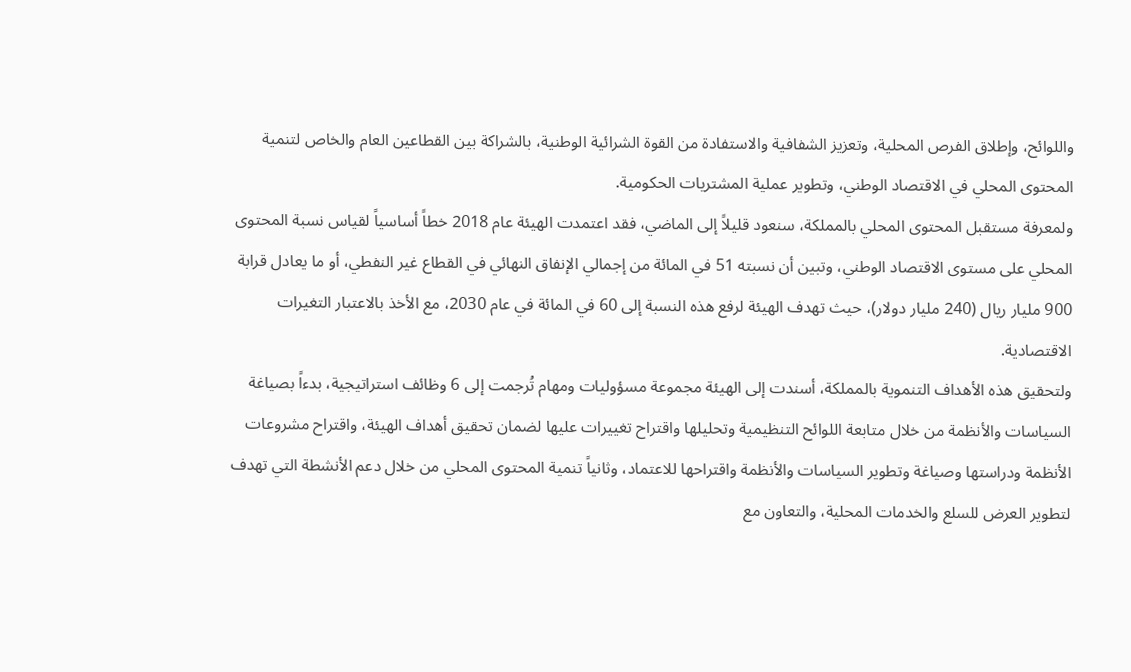واللوائح، وإطلاق الفرص المحلية، وتعزيز الشفافية والاستفادة من القوة الشرائية الوطنية، بالشراكة بين القطاعين العام والخاص لتنمية المحتوى المحلي في الاقتصاد الوطني، وتطوير عملية المشتريات الحكومية.
ولمعرفة مستقبل المحتوى المحلي بالمملكة، سنعود قليلاً إلى الماضي، فقد اعتمدت الهيئة عام 2018 خطاً أساسياً لقياس نسبة المحتوى المحلي على مستوى الاقتصاد الوطني، وتبين أن نسبته 51 في المائة من إجمالي الإنفاق النهائي في القطاع غير النفطي، أو ما يعادل قرابة 900 مليار ريال (240 مليار دولار)، حيث تهدف الهيئة لرفع هذه النسبة إلى 60 في المائة في عام 2030، مع الأخذ بالاعتبار التغيرات الاقتصادية.
ولتحقيق هذه الأهداف التنموية بالمملكة، أسندت إلى الهيئة مجموعة مسؤوليات ومهام تُرجمت إلى 6 وظائف استراتيجية، بدءاً بصياغة السياسات والأنظمة من خلال متابعة اللوائح التنظيمية وتحليلها واقتراح تغييرات عليها لضمان تحقيق أهداف الهيئة، واقتراح مشروعات الأنظمة ودراستها وصياغة وتطوير السياسات والأنظمة واقتراحها للاعتماد، وثانياً تنمية المحتوى المحلي من خلال دعم الأنشطة التي تهدف لتطوير العرض للسلع والخدمات المحلية، والتعاون مع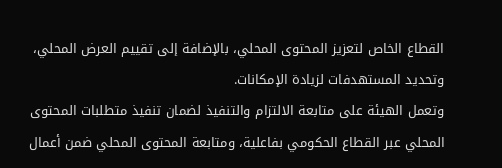القطاع الخاص لتعزيز المحتوى المحلي، بالإضافة إلى تقييم العرض المحلي، وتحديد المستهدفات لزيادة الإمكانات.
وتعمل الهيئة على متابعة الالتزام والتنفيذ لضمان تنفيذ متطلبات المحتوى المحلي عبر القطاع الحكومي بفاعلية، ومتابعة المحتوى المحلي ضمن أعمال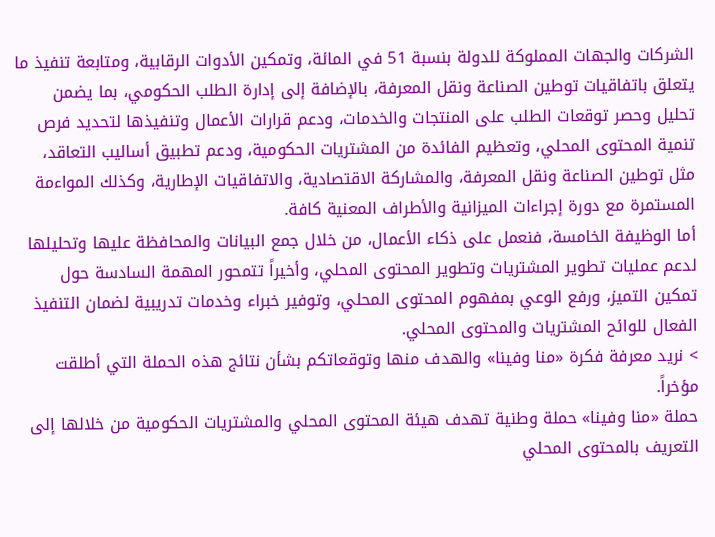الشركات والجهات المملوكة للدولة بنسبة 51 في المائة، وتمكين الأدوات الرقابية، ومتابعة تنفيذ ما يتعلق باتفاقيات توطين الصناعة ونقل المعرفة، بالإضافة إلى إدارة الطلب الحكومي، بما يضمن تحليل وحصر توقعات الطلب على المنتجات والخدمات، ودعم قرارات الأعمال وتنفيذها لتحديد فرص تنمية المحتوى المحلي، وتعظيم الفائدة من المشتريات الحكومية، ودعم تطبيق أساليب التعاقد، مثل توطين الصناعة ونقل المعرفة، والمشاركة الاقتصادية، والاتفاقيات الإطارية، وكذلك المواءمة المستمرة مع دورة إجراءات الميزانية والأطراف المعنية كافة.
أما الوظيفة الخامسة، فنعمل على ذكاء الأعمال، من خلال جمع البيانات والمحافظة عليها وتحليلها لدعم عمليات تطوير المشتريات وتطوير المحتوى المحلي، وأخيراً تتمحور المهمة السادسة حول تمكين التميز، ورفع الوعي بمفهوم المحتوى المحلي، وتوفير خبراء وخدمات تدريبية لضمان التنفيذ الفعال للوائح المشتريات والمحتوى المحلي.
> نريد معرفة فكرة «منا وفينا» والهدف منها وتوقعاتكم بشأن نتائج هذه الحملة التي أطلقت مؤخراً.
حملة «منا وفينا» حملة وطنية تهدف هيئة المحتوى المحلي والمشتريات الحكومية من خلالها إلى التعريف بالمحتوى المحلي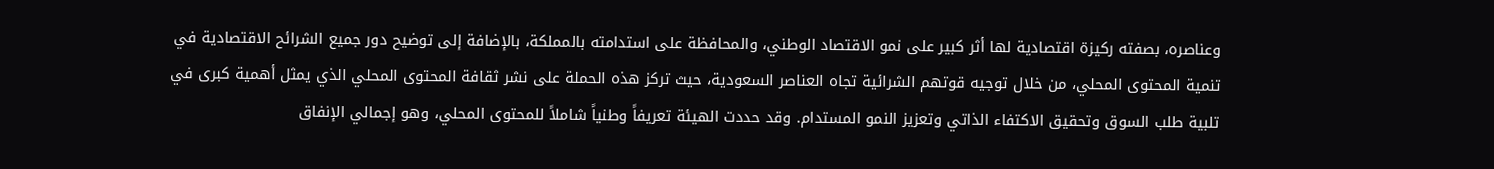وعناصره، بصفته ركيزة اقتصادية لها أثر كبير على نمو الاقتصاد الوطني، والمحافظة على استدامته بالمملكة، بالإضافة إلى توضيح دور جميع الشرائح الاقتصادية في تنمية المحتوى المحلي، من خلال توجيه قوتهم الشرائية تجاه العناصر السعودية، حيث تركز هذه الحملة على نشر ثقافة المحتوى المحلي الذي يمثل أهمية كبرى في تلبية طلب السوق وتحقيق الاكتفاء الذاتي وتعزيز النمو المستدام. وقد حددت الهيئة تعريفاً وطنياً شاملاً للمحتوى المحلي، وهو إجمالي الإنفاق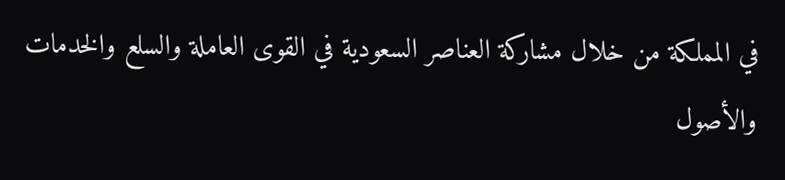في المملكة من خلال مشاركة العناصر السعودية في القوى العاملة والسلع والخدمات والأصول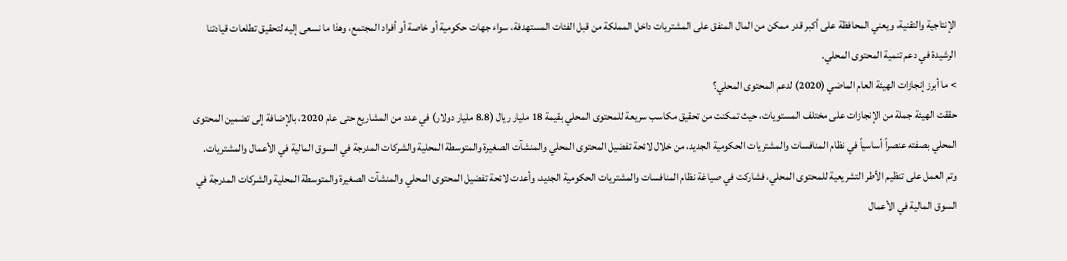الإنتاجية والتقنية، ويعني المحافظة على أكبر قدر ممكن من المال المنفق على المشتريات داخل المملكة من قبل الفئات المستهدفة، سواء جهات حكومية أو خاصة أو أفراد المجتمع، وهذا ما نسعى إليه لتحقيق تطلعات قيادتنا الرشيدة في دعم تنمية المحتوى المحلي.
> ما أبرز إنجازات الهيئة العام الماضي (2020) لدعم المحتوى المحلي؟
حققت الهيئة جملة من الإنجازات على مختلف المستويات، حيث تمكنت من تحقيق مكاسب سريعة للمحتوى المحلي بقيمة 18 مليار ريال (8.8 مليار دولار) في عدد من المشاريع حتى عام 2020، بالإضافة إلى تضمين المحتوى المحلي بصفته عنصراً أساسياً في نظام المنافسات والمشتريات الحكومية الجديد، من خلال لائحة تفضيل المحتوى المحلي والمنشآت الصغيرة والمتوسطة المحلية والشركات المدرجة في السوق المالية في الأعمال والمشتريات.
وتم العمل على تنظيم الأطر التشريعية للمحتوى المحلي، فشاركت في صياغة نظام المنافسات والمشتريات الحكومية الجديد، وأعدت لائحة تفضيل المحتوى المحلي والمنشآت الصغيرة والمتوسطة المحلية والشركات المدرجة في السوق المالية في الأعمال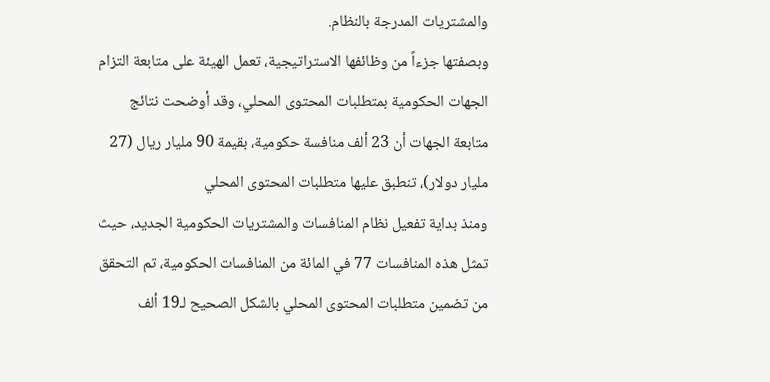والمشتريات المدرجة بالنظام.
وبصفتها جزءاً من وظائفها الاستراتيجية، تعمل الهيئة على متابعة التزام الجهات الحكومية بمتطلبات المحتوى المحلي، وقد أوضحت نتائج متابعة الجهات أن 23 ألف منافسة حكومية، بقيمة 90 مليار ريال (27 مليار دولار)، تنطبق عليها متطلبات المحتوى المحلي
ومنذ بداية تفعيل نظام المنافسات والمشتريات الحكومية الجديد، حيث تمثل هذه المنافسات 77 في المائة من المنافسات الحكومية، تم التحقق من تضمين متطلبات المحتوى المحلي بالشكل الصحيح لـ19 ألف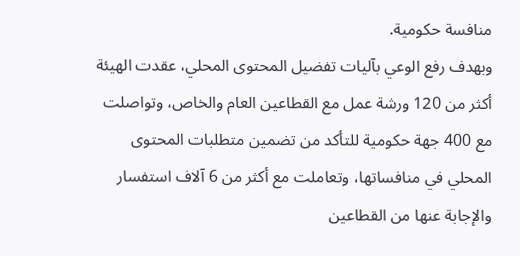منافسة حكومية.
وبهدف رفع الوعي بآليات تفضيل المحتوى المحلي، عقدت الهيئة أكثر من 120 ورشة عمل مع القطاعين العام والخاص، وتواصلت مع 400 جهة حكومية للتأكد من تضمين متطلبات المحتوى المحلي في منافساتها، وتعاملت مع أكثر من 6 آلاف استفسار والإجابة عنها من القطاعين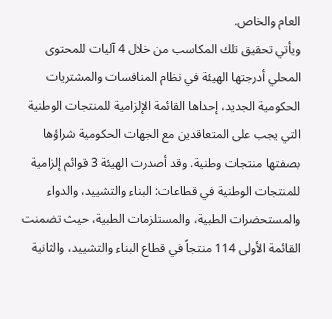العام والخاص.
ويأتي تحقيق تلك المكاسب من خلال 4 آليات للمحتوى المحلي أدرجتها الهيئة في نظام المنافسات والمشتريات الحكومية الجديد، إحداها القائمة الإلزامية للمنتجات الوطنية التي يجب على المتعاقدين مع الجهات الحكومية شراؤها بصفتها منتجات وطنية. وقد أصدرت الهيئة 3 قوائم إلزامية للمنتجات الوطنية في قطاعات: البناء والتشييد، والدواء والمستحضرات الطبية، والمستلزمات الطبية، حيث تضمنت القائمة الأولى 114 منتجاً في قطاع البناء والتشييد، والثانية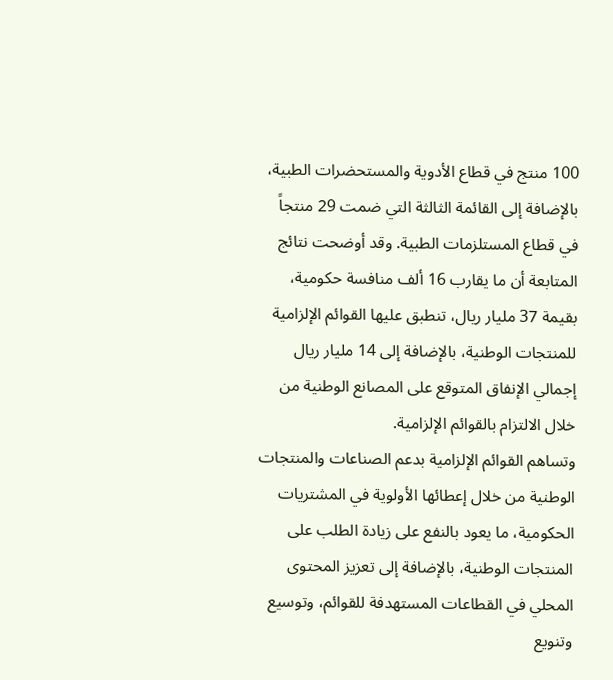100 منتج في قطاع الأدوية والمستحضرات الطبية، بالإضافة إلى القائمة الثالثة التي ضمت 29 منتجاً في قطاع المستلزمات الطبية. وقد أوضحت نتائج المتابعة أن ما يقارب 16 ألف منافسة حكومية، بقيمة 37 مليار ريال، تنطبق عليها القوائم الإلزامية للمنتجات الوطنية، بالإضافة إلى 14 مليار ريال إجمالي الإنفاق المتوقع على المصانع الوطنية من خلال الالتزام بالقوائم الإلزامية.
وتساهم القوائم الإلزامية بدعم الصناعات والمنتجات الوطنية من خلال إعطائها الأولوية في المشتريات الحكومية، ما يعود بالنفع على زيادة الطلب على المنتجات الوطنية، بالإضافة إلى تعزيز المحتوى المحلي في القطاعات المستهدفة للقوائم، وتوسيع وتنويع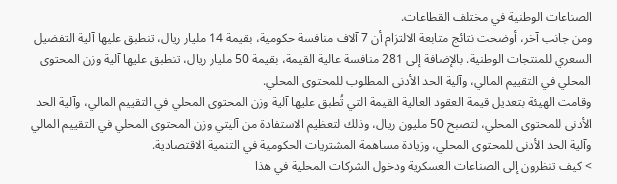الصناعات الوطنية في مختلف القطاعات.
ومن جانب آخر، أوضحت نتائج متابعة الالتزام أن 7 آلاف منافسة حكومية، بقيمة 14 مليار ريال، تنطبق عليها آلية التفضيل السعري للمنتجات الوطنية. بالإضافة إلى 281 منافسة عالية القيمة، بقيمة 50 مليار ريال، تنطبق عليها آلية وزن المحتوى المحلي في التقييم المالي، وآلية الحد الأدنى المطلوب للمحتوى المحلي.
وقامت الهيئة بتعديل قيمة العقود العالية القيمة التي تُطبق عليها آلية وزن المحتوى المحلي في التقييم المالي، وآلية الحد الأدنى للمحتوى المحلي، لتصبح 50 مليون ريال، وذلك لتعظيم الاستفادة من آليتي وزن المحتوى المحلي في التقييم المالي وآلية الحد الأدنى للمحتوى المحلي، وزيادة مساهمة المشتريات الحكومية في التنمية الاقتصادية.
> كيف تنظرون إلى الصناعات العسكرية ودخول الشركات المحلية في هذا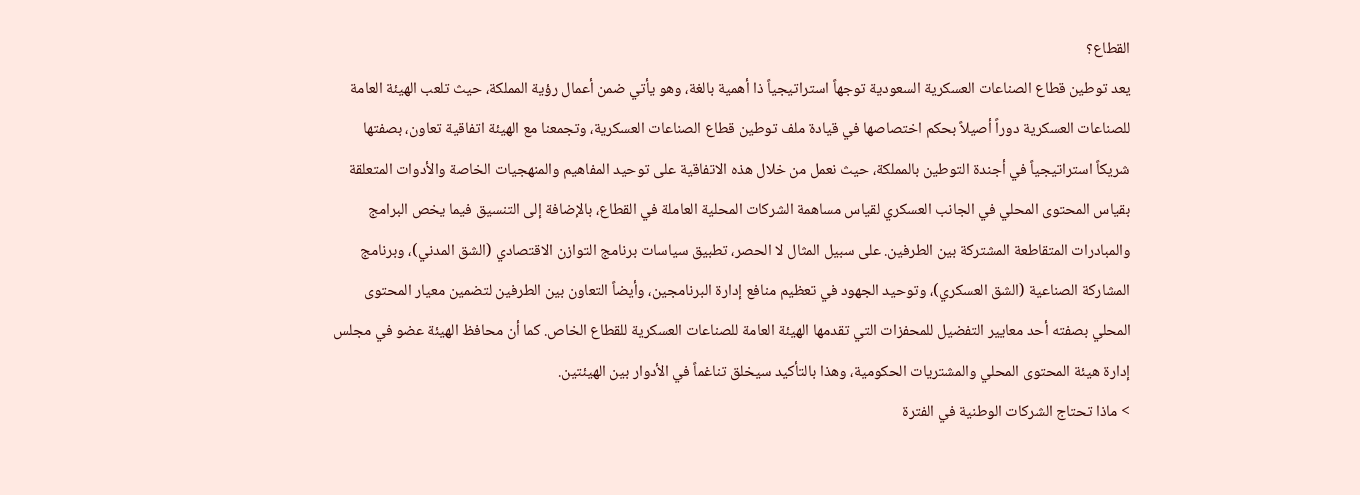القطاع؟
يعد توطين قطاع الصناعات العسكرية السعودية توجهاً استراتيجياً ذا أهمية بالغة، وهو يأتي ضمن أعمال رؤية المملكة، حيث تلعب الهيئة العامة للصناعات العسكرية دوراً أصيلاً بحكم اختصاصها في قيادة ملف توطين قطاع الصناعات العسكرية، وتجمعنا مع الهيئة اتفاقية تعاون، بصفتها شريكاً استراتيجياً في أجندة التوطين بالمملكة، حيث نعمل من خلال هذه الاتفاقية على توحيد المفاهيم والمنهجيات الخاصة والأدوات المتعلقة بقياس المحتوى المحلي في الجانب العسكري لقياس مساهمة الشركات المحلية العاملة في القطاع، بالإضافة إلى التنسيق فيما يخص البرامج والمبادرات المتقاطعة المشتركة بين الطرفين. على سبيل المثال لا الحصر، تطبيق سياسات برنامج التوازن الاقتصادي (الشق المدني)، وبرنامج المشاركة الصناعية (الشق العسكري)، وتوحيد الجهود في تعظيم منافع إدارة البرنامجين، وأيضاً التعاون بين الطرفين لتضمين معيار المحتوى المحلي بصفته أحد معايير التفضيل للمحفزات التي تقدمها الهيئة العامة للصناعات العسكرية للقطاع الخاص. كما أن محافظ الهيئة عضو في مجلس إدارة هيئة المحتوى المحلي والمشتريات الحكومية، وهذا بالتأكيد سيخلق تناغماً في الأدوار بين الهيئتين.
> ماذا تحتاج الشركات الوطنية في الفترة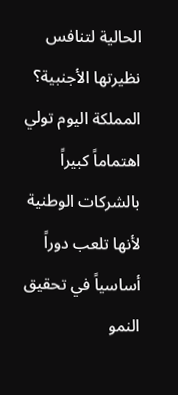الحالية لتنافس نظيرتها الأجنبية؟
المملكة اليوم تولي اهتماماً كبيراً بالشركات الوطنية لأنها تلعب دوراً أساسياً في تحقيق النمو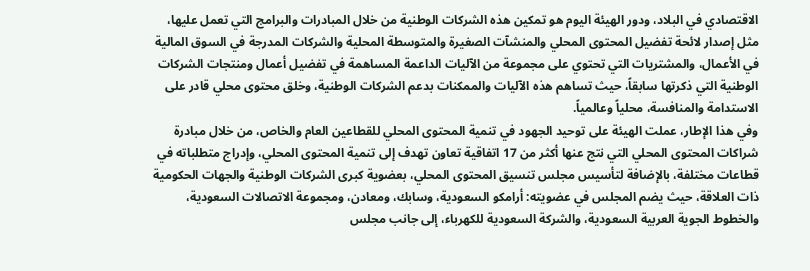الاقتصادي في البلاد، ودور الهيئة اليوم هو تمكين هذه الشركات الوطنية من خلال المبادرات والبرامج التي تعمل عليها، مثل إصدار لائحة تفضيل المحتوى المحلي والمنشآت الصغيرة والمتوسطة المحلية والشركات المدرجة في السوق المالية في الأعمال، والمشتريات التي تحتوي على مجموعة من الآليات الداعمة المساهمة في تفضيل أعمال ومنتجات الشركات الوطنية التي ذكرتها سابقاً، حيث تساهم هذه الآليات والممكنات بدعم الشركات الوطنية، وخلق محتوى محلي قادر على الاستدامة والمنافسة، محلياً وعالمياً.
وفي هذا الإطار، عملت الهيئة على توحيد الجهود في تنمية المحتوى المحلي للقطاعين العام والخاص، من خلال مبادرة شراكات المحتوى المحلي التي نتج عنها أكثر من 17 اتفاقية تعاون تهدف إلى تنمية المحتوى المحلي، وإدراج متطلباته في قطاعات مختلفة، بالإضافة لتأسيس مجلس تنسيق المحتوى المحلي، بعضوية كبرى الشركات الوطنية والجهات الحكومية ذات العلاقة، حيث يضم المجلس في عضويته: أرامكو السعودية، وسابك، ومعادن، ومجموعة الاتصالات السعودية، والخطوط الجوية العربية السعودية، والشركة السعودية للكهرباء، إلى جانب مجلس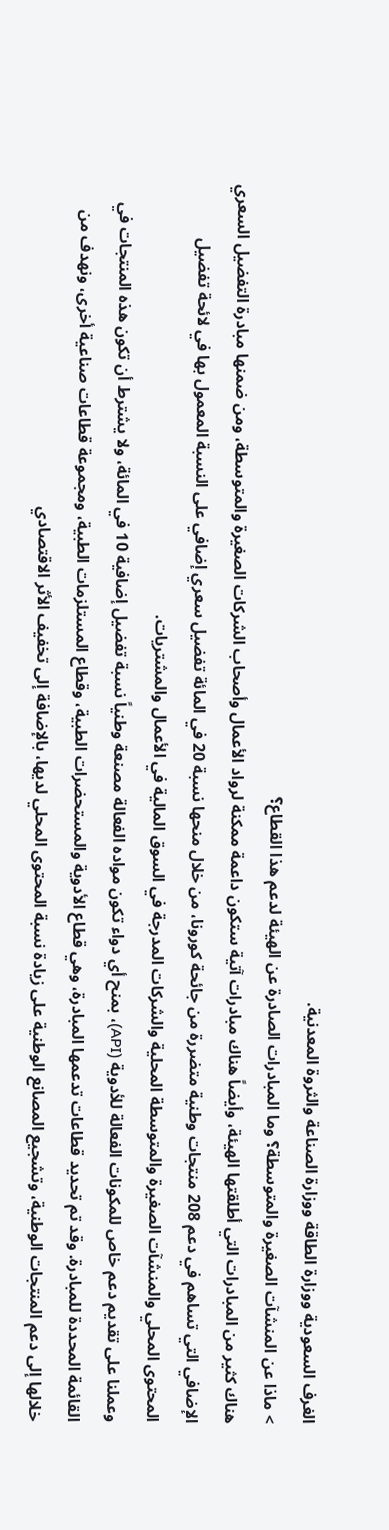الغرف السعودية ووزارة الطاقة ووزارة الصناعة والثروة المعدنية.
> ماذا عن المنشآت الصغيرة والمتوسطة؟ وما المبادرات الصادرة عن الهيئة لدعم هذا القطاع؟
هناك كثير من المبادرات التي أطلقتها الهيئة، وأيضاً هناك مبادرات آتية ستكون داعمة ممكنة لرواد الأعمال وأصحاب الشركات الصغيرة والمتوسطة، ومن ضمنها مبادرة التفضيل السعري الإضافي التي تساهم في دعم 208 منتجات وطنية متضررة من جائحة كورونا، من خلال منحها نسبة 20 في المائة تفضيل سعري إضافي على النسبة المعمول بها في لائحة تفضيل المحتوى المحلي والمنشآت الصغيرة والمتوسطة المحلية والشركات المدرجة في السوق المالية في الأعمال والمشتريات.
وعملنا على تقديم دعم خاص للمكونات الفعالة للأدوية (API)، بمنح أي دواء تكون مواده الفعالة مصنعة وطنياً نسبة تفضيل إضافية 10 في المائة، ولا يشترط أن تكون هذه المنتجات في القائمة المحددة للمبادرة. وقد تم تحديد قطاعات تدعمها المبادرة، وهي قطاع الأدوية والمستحضرات الطبية، وقطاع المستلزمات الطبية، ومجموعة قطاعات صناعية أخرى، ونهدف من خلالها إلى دعم المنتجات الوطنية، وتشجيع المصانع الوطنية على زيادة نسبة المحتوى المحلي لديها، بالإضافة إلى تخفيف الأثر الاقتصادي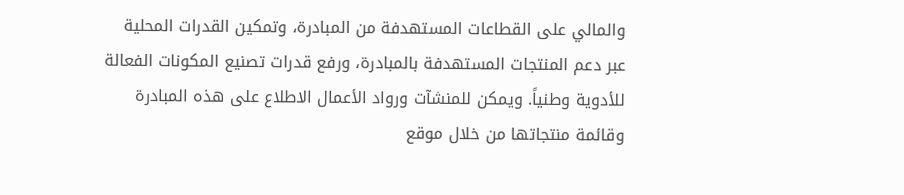والمالي على القطاعات المستهدفة من المبادرة، وتمكين القدرات المحلية عبر دعم المنتجات المستهدفة بالمبادرة، ورفع قدرات تصنيع المكونات الفعالة للأدوية وطنياً. ويمكن للمنشآت ورواد الأعمال الاطلاع على هذه المبادرة وقائمة منتجاتها من خلال موقع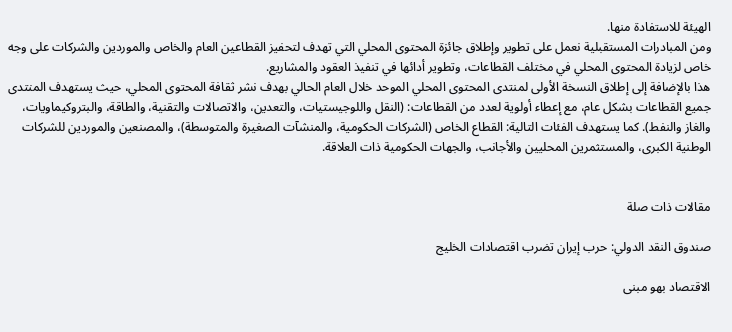الهيئة للاستفادة منها.
ومن المبادرات المستقبلية نعمل على تطوير وإطلاق جائزة المحتوى المحلي التي تهدف لتحفيز القطاعين العام والخاص والموردين والشركات على وجه خاص لزيادة المحتوى المحلي في مختلف القطاعات، وتطوير أدائها في تنفيذ العقود والمشاريع.
هذا بالإضافة إلى إطلاق النسخة الأولى لمنتدى المحتوى المحلي الموحد خلال العام الحالي بهدف نشر ثقافة المحتوى المحلي، حيث يستهدف المنتدى جميع القطاعات بشكل عام، مع إعطاء أولوية لعدد من القطاعات: (النقل واللوجيستيات، والتعدين، والاتصالات والتقنية، والطاقة، والبتروكيماويات، والغاز والنفط). كما يستهدف الفئات التالية: القطاع الخاص (الشركات الحكومية، والمنشآت الصغيرة والمتوسطة)، والمصنعين والموردين للشركات الوطنية الكبرى، والمستثمرين المحليين والأجانب، والجهات الحكومية ذات العلاقة.


مقالات ذات صلة

صندوق النقد الدولي: حرب إيران تضرب اقتصادات الخليج

الاقتصاد بهو مبنى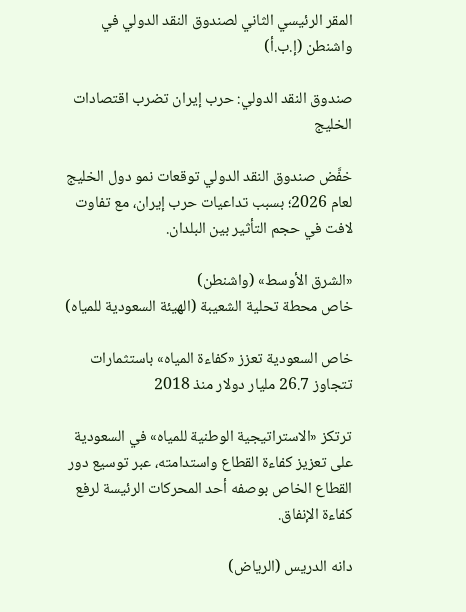المقر الرئيسي الثاني لصندوق النقد الدولي في واشنطن (إ.ب.أ)

صندوق النقد الدولي: حرب إيران تضرب اقتصادات الخليج

خفَّض صندوق النقد الدولي توقعات نمو دول الخليج لعام 2026؛ بسبب تداعيات حرب إيران، مع تفاوت لافت في حجم التأثير بين البلدان.

«الشرق الأوسط» (واشنطن)
خاص محطة تحلية الشعيبة (الهيئة السعودية للمياه)

خاص السعودية تعزز «كفاءة المياه» باستثمارات تتجاوز 26.7 مليار دولار منذ 2018

ترتكز «الاستراتيجية الوطنية للمياه» في السعودية على تعزيز كفاءة القطاع واستدامته، عبر توسيع دور القطاع الخاص بوصفه أحد المحركات الرئيسة لرفع كفاءة الإنفاق.

دانه الدريس (الرياض)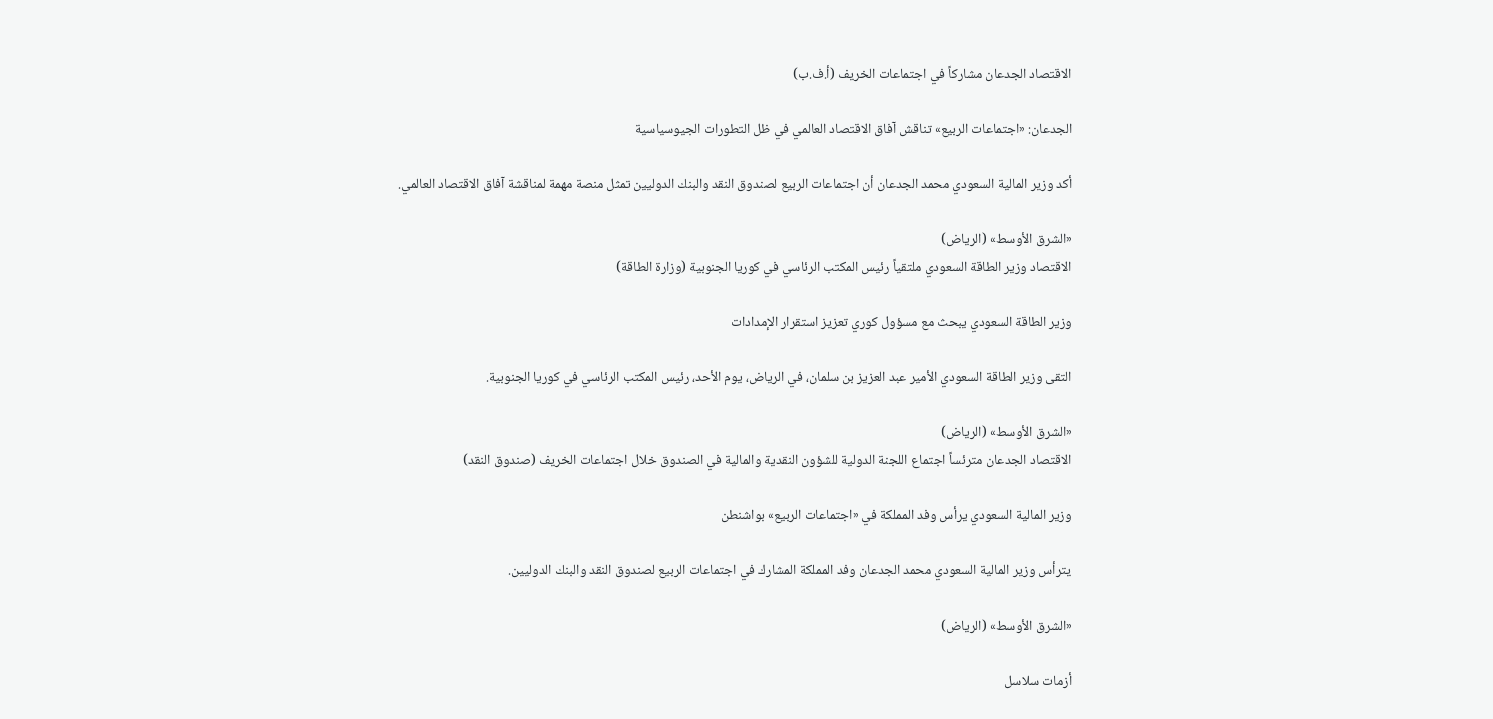الاقتصاد الجدعان مشاركاً في اجتماعات الخريف (أ.ف.ب)

الجدعان: «اجتماعات الربيع» تناقش آفاق الاقتصاد العالمي في ظل التطورات الجيوسياسية

أكد وزير المالية السعودي محمد الجدعان أن اجتماعات الربيع لصندوق النقد والبنك الدوليين تمثل منصة مهمة لمناقشة آفاق الاقتصاد العالمي.

«الشرق الأوسط» (الرياض)
الاقتصاد وزير الطاقة السعودي ملتقياً رئيس المكتب الرئاسي في كوريا الجنوبية (وزارة الطاقة)

وزير الطاقة السعودي يبحث مع مسؤول كوري تعزيز استقرار الإمدادات

التقى وزير الطاقة السعودي الأمير عبد العزيز بن سلمان، في الرياض، يوم الأحد، رئيس المكتب الرئاسي في كوريا الجنوبية.

«الشرق الأوسط» (الرياض)
الاقتصاد الجدعان مترئساً اجتماع اللجنة الدولية للشؤون النقدية والمالية في الصندوق خلال اجتماعات الخريف (صندوق النقد)

وزير المالية السعودي يرأس وفد المملكة في «اجتماعات الربيع» بواشنطن

يترأس وزير المالية السعودي محمد الجدعان وفد المملكة المشارك في اجتماعات الربيع لصندوق النقد والبنك الدوليين.

«الشرق الأوسط» (الرياض)

أزمات سلاسل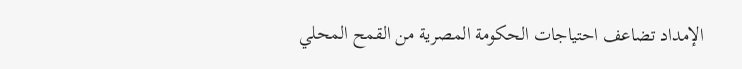الإمداد تضاعف احتياجات الحكومة المصرية من القمح المحلي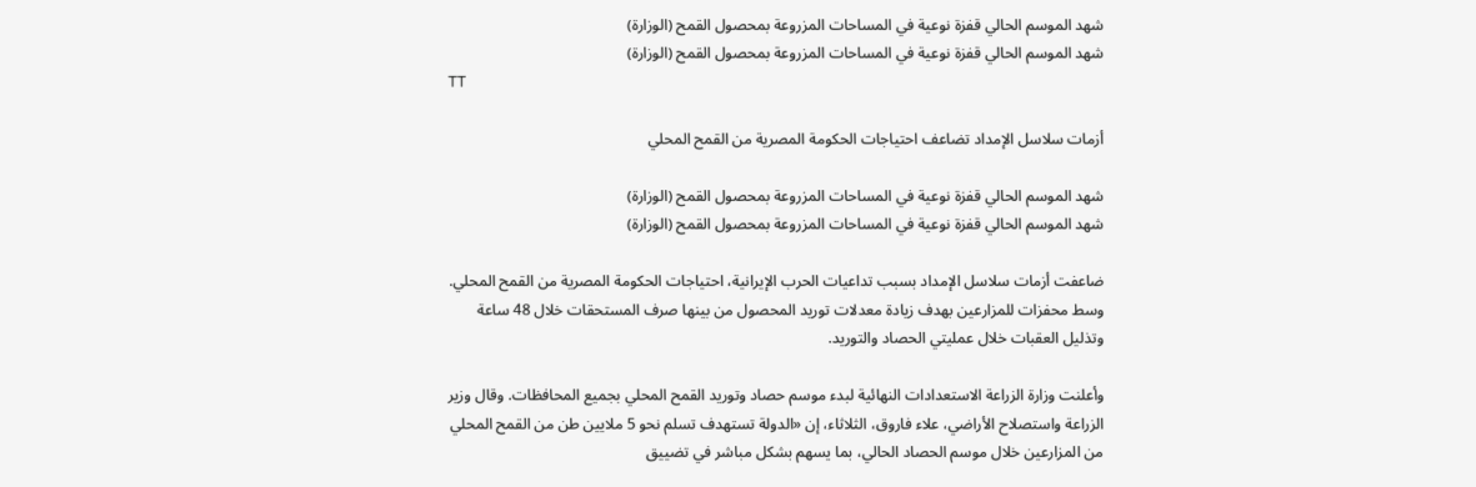شهد الموسم الحالي قفزة نوعية في المساحات المزروعة بمحصول القمح (الوزارة)
شهد الموسم الحالي قفزة نوعية في المساحات المزروعة بمحصول القمح (الوزارة)
TT

أزمات سلاسل الإمداد تضاعف احتياجات الحكومة المصرية من القمح المحلي

شهد الموسم الحالي قفزة نوعية في المساحات المزروعة بمحصول القمح (الوزارة)
شهد الموسم الحالي قفزة نوعية في المساحات المزروعة بمحصول القمح (الوزارة)

ضاعفت أزمات سلاسل الإمداد بسبب تداعيات الحرب الإيرانية، احتياجات الحكومة المصرية من القمح المحلي. وسط محفزات للمزارعين بهدف زيادة معدلات توريد المحصول من بينها صرف المستحقات خلال 48 ساعة وتذليل العقبات خلال عمليتي الحصاد والتوريد.

وأعلنت وزارة الزراعة الاستعدادات النهائية لبدء موسم حصاد وتوريد القمح المحلي بجميع المحافظات. وقال وزير الزراعة واستصلاح الأراضي، علاء فاروق، الثلاثاء، إن «الدولة تستهدف تسلم نحو 5 ملايين طن من القمح المحلي من المزارعين خلال موسم الحصاد الحالي، بما يسهم بشكل مباشر في تضييق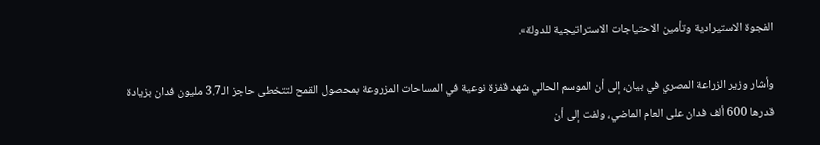الفجوة الاستيرادية وتأمين الاحتياجات الاستراتيجية للدولة».

وأشار وزير الزراعة المصري في بيان، إلى أن الموسم الحالي شهد قفزة نوعية في المساحات المزروعة بمحصول القمح لتتخطى حاجز الـ3.7 مليون فدان بزيادة قدرها 600 ألف فدان على العام الماضي، ولفت إلى أن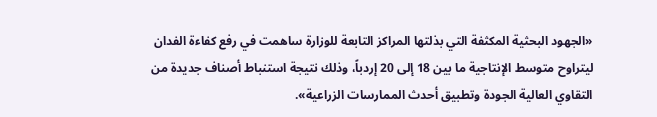«الجهود البحثية المكثفة التي بذلتها المراكز التابعة للوزارة ساهمت في رفع كفاءة الفدان ليتراوح متوسط الإنتاجية ما بين 18 إلى 20 إردباً، وذلك نتيجة استنباط أصناف جديدة من التقاوي العالية الجودة وتطبيق أحدث الممارسات الزراعية».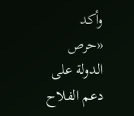وأكد «حرص الدولة على دعم الفلاح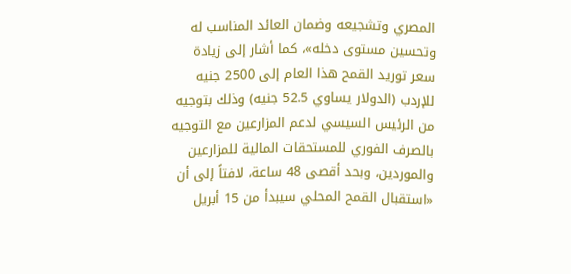المصري وتشجيعه وضمان العائد المناسب له وتحسين مستوى دخله»، كما أشار إلى زيادة سعر توريد القمح هذا العام إلى 2500 جنيه للإردب (الدولار يساوي 52.5 جنيه) وذلك بتوجيه من الرئيس السيسي لدعم المزارعين مع التوجيه بالصرف الفوري للمستحقات المالية للمزارعين والموردين، وبحد أقصى 48 ساعة، لافتاً إلى أن «استقبال القمح المحلي سيبدأ من 15 أبريل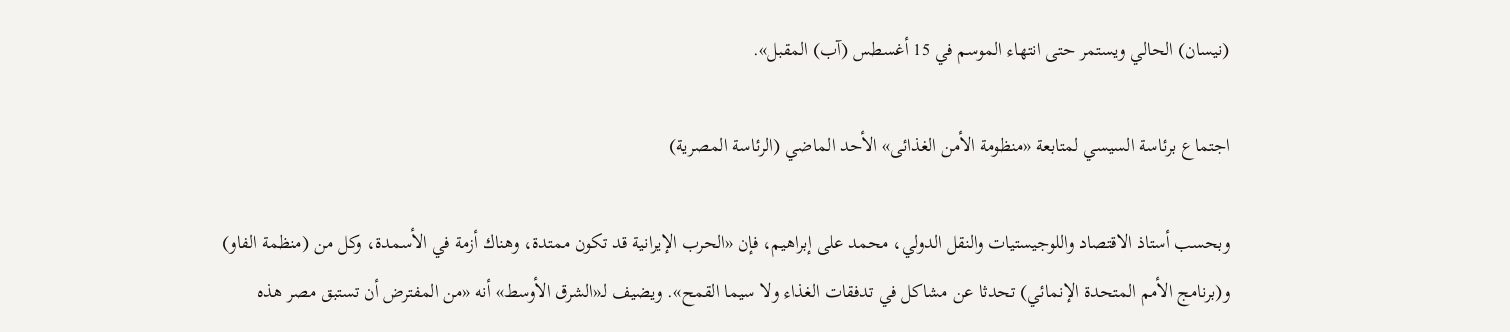(نيسان) الحالي ويستمر حتى انتهاء الموسم في 15 أغسطس (آب) المقبل».

اجتماع برئاسة السيسي لمتابعة «منظومة الأمن الغذائى» الأحد الماضي (الرئاسة المصرية)

وبحسب أستاذ الاقتصاد واللوجيستيات والنقل الدولي، محمد على إبراهيم، فإن «الحرب الإيرانية قد تكون ممتدة، وهناك أزمة في الأسمدة، وكل من (منظمة الفاو) و(برنامج الأمم المتحدة الإنمائي) تحدثا عن مشاكل في تدفقات الغذاء ولا سيما القمح». ويضيف لـ«الشرق الأوسط» أنه «من المفترض أن تستبق مصر هذه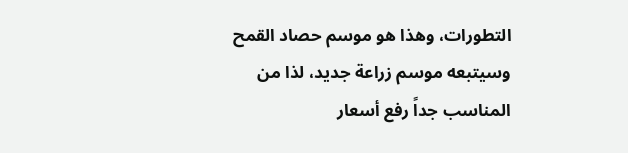التطورات، وهذا هو موسم حصاد القمح وسيتبعه موسم زراعة جديد، لذا من المناسب جداً رفع أسعار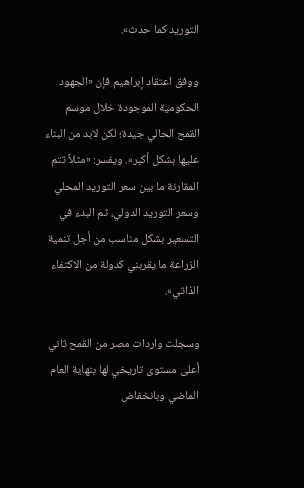التوريد كما حدث».

ووفق اعتقاد إبراهيم فإن «الجهود الحكومية الموجودة خلال موسم القمح الحالي جيدة؛ لكن لابد من البناء عليها بشكل أكبر». ويفسر: «مثلاً تتم المقارنة ما بين سعر التوريد المحلي وسعر التوريد الدولي، ثم البدء في التسعير بشكل مناسب من أجل تنمية الزراعة ما يقربني كدولة من الاكتفاء الذاتي».

وسجلت واردات مصر من القمح ثاني أعلى مستوى تاريخي لها بنهاية العام الماضي وبانخفاض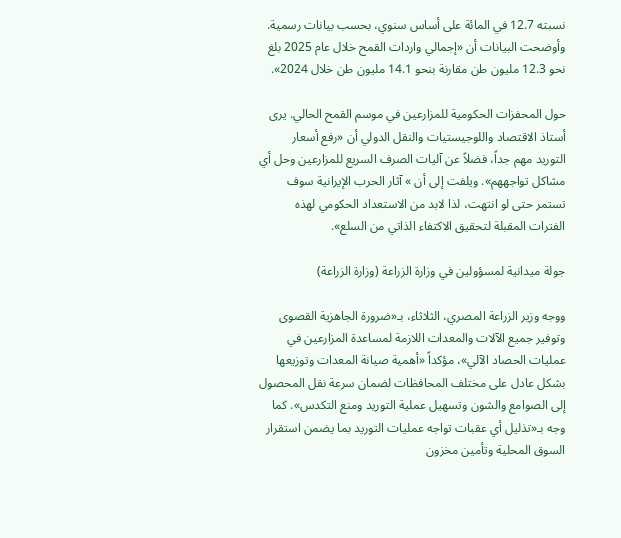نسبته 12.7 في المائة على أساس سنوي، بحسب بيانات رسمية. وأوضحت البيانات أن «إجمالي واردات القمح خلال عام 2025 بلغ نحو 12.3 مليون طن مقارنة بنحو 14.1 مليون طن خلال 2024».

حول المحفزات الحكومية للمزارعين في موسم القمح الحالي. يرى أستاذ الاقتصاد واللوجيستيات والنقل الدولي أن «رفع أسعار التوريد مهم جداً، فضلاً عن آليات الصرف السريع للمزارعين وحل أي مشاكل تواجههم». ويلفت إلى أن » آثار الحرب الإيرانية سوف تستمر حتى لو انتهت، لذا لابد من الاستعداد الحكومي لهذه الفترات المقبلة لتحقيق الاكتفاء الذاتي من السلع».

جولة ميدانية لمسؤولين في وزارة الزراعة (وزارة الزراعة)

ووجه وزير الزراعة المصري، الثلاثاء، بـ«ضرورة الجاهزية القصوى وتوفير جميع الآلات والمعدات اللازمة لمساعدة المزارعين في عمليات الحصاد الآلي»، مؤكداً «أهمية صيانة المعدات وتوزيعها بشكل عادل على مختلف المحافظات لضمان سرعة نقل المحصول إلى الصوامع والشون وتسهيل عملية التوريد ومنع التكدس». كما وجه بـ«تذليل أي عقبات تواجه عمليات التوريد بما يضمن استقرار السوق المحلية وتأمين مخزون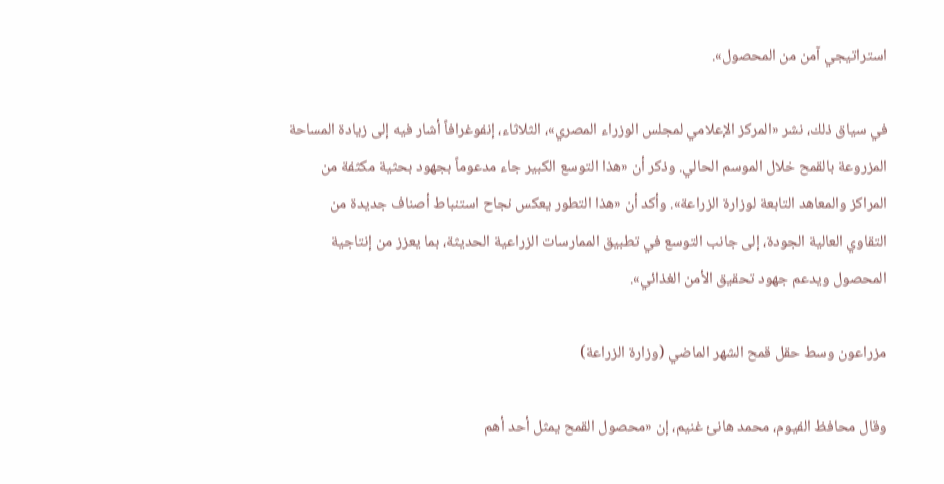استراتيجي آمن من المحصول».

في سياق ذلك، نشر «المركز الإعلامي لمجلس الوزراء المصري»، الثلاثاء، إنفوغرافاً أشار فيه إلى زيادة المساحة المزروعة بالقمح خلال الموسم الحالي. وذكر أن «هذا التوسع الكبير جاء مدعوماً بجهود بحثية مكثفة من المراكز والمعاهد التابعة لوزارة الزراعة». وأكد أن «هذا التطور يعكس نجاح استنباط أصناف جديدة من التقاوي العالية الجودة، إلى جانب التوسع في تطبيق الممارسات الزراعية الحديثة، بما يعزز من إنتاجية المحصول ويدعم جهود تحقيق الأمن الغذائي».

مزراعون وسط حقل قمح الشهر الماضي (وزارة الزراعة)

وقال محافظ الفيوم، محمد هانئ غنيم، إن «محصول القمح يمثل أحد أهم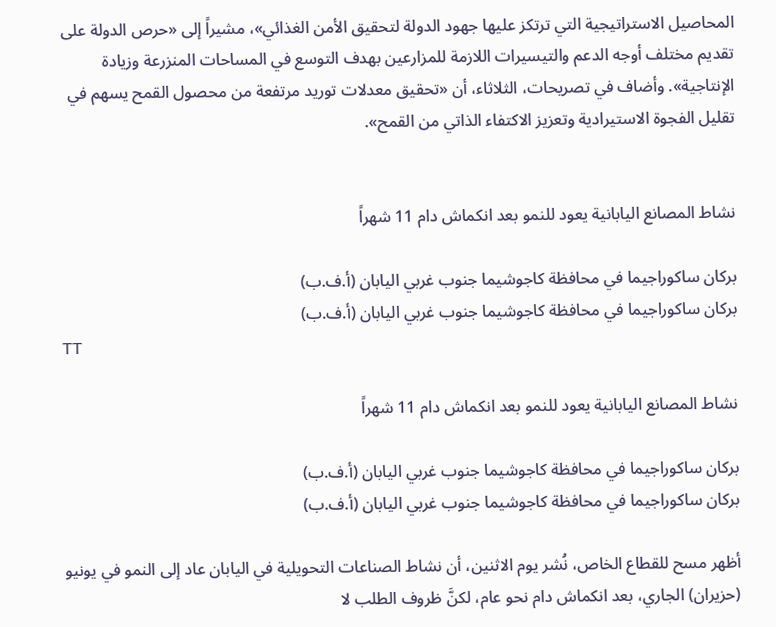المحاصيل الاستراتيجية التي ترتكز عليها جهود الدولة لتحقيق الأمن الغذائي»، مشيراً إلى «حرص الدولة على تقديم مختلف أوجه الدعم والتيسيرات اللازمة للمزارعين بهدف التوسع في المساحات المنزرعة وزيادة الإنتاجية». وأضاف في تصريحات، الثلاثاء، أن «تحقيق معدلات توريد مرتفعة من محصول القمح يسهم في تقليل الفجوة الاستيرادية وتعزيز الاكتفاء الذاتي من القمح».


نشاط المصانع اليابانية يعود للنمو بعد انكماش دام 11 شهراً

بركان ساكوراجيما في محافظة كاجوشيما جنوب غربي اليابان (أ.ف.ب)
بركان ساكوراجيما في محافظة كاجوشيما جنوب غربي اليابان (أ.ف.ب)
TT

نشاط المصانع اليابانية يعود للنمو بعد انكماش دام 11 شهراً

بركان ساكوراجيما في محافظة كاجوشيما جنوب غربي اليابان (أ.ف.ب)
بركان ساكوراجيما في محافظة كاجوشيما جنوب غربي اليابان (أ.ف.ب)

أظهر مسح للقطاع الخاص، نُشر يوم الاثنين، أن نشاط الصناعات التحويلية في اليابان عاد إلى النمو في يونيو (حزيران) الجاري، بعد انكماش دام نحو عام، لكنَّ ظروف الطلب لا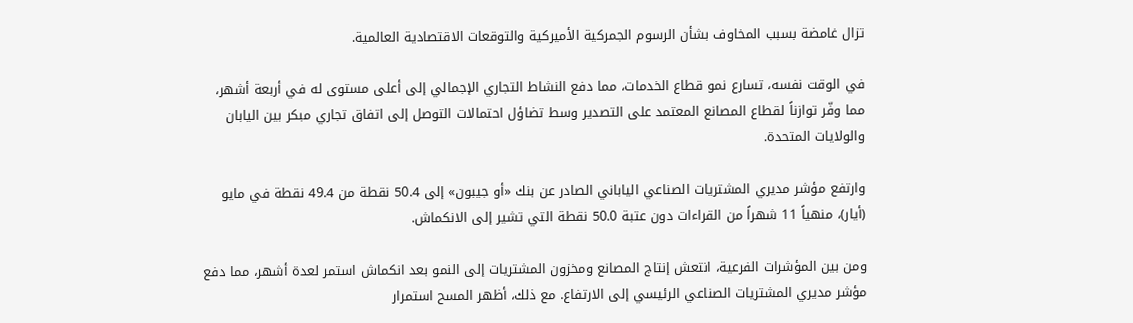تزال غامضة بسبب المخاوف بشأن الرسوم الجمركية الأميركية والتوقعات الاقتصادية العالمية.

في الوقت نفسه، تسارع نمو قطاع الخدمات، مما دفع النشاط التجاري الإجمالي إلى أعلى مستوى له في أربعة أشهر، مما وفّر توازناً لقطاع المصانع المعتمد على التصدير وسط تضاؤل احتمالات التوصل إلى اتفاق تجاري مبكر بين اليابان والولايات المتحدة.

وارتفع مؤشر مديري المشتريات الصناعي الياباني الصادر عن بنك «أو جيبون» إلى 50.4 نقطة من 49.4 نقطة في مايو (أيار)، منهياً 11 شهراً من القراءات دون عتبة 50.0 نقطة التي تشير إلى الانكماش.

ومن بين المؤشرات الفرعية، انتعش إنتاج المصانع ومخزون المشتريات إلى النمو بعد انكماش استمر لعدة أشهر، مما دفع مؤشر مديري المشتريات الصناعي الرئيسي إلى الارتفاع. مع ذلك، أظهر المسح استمرار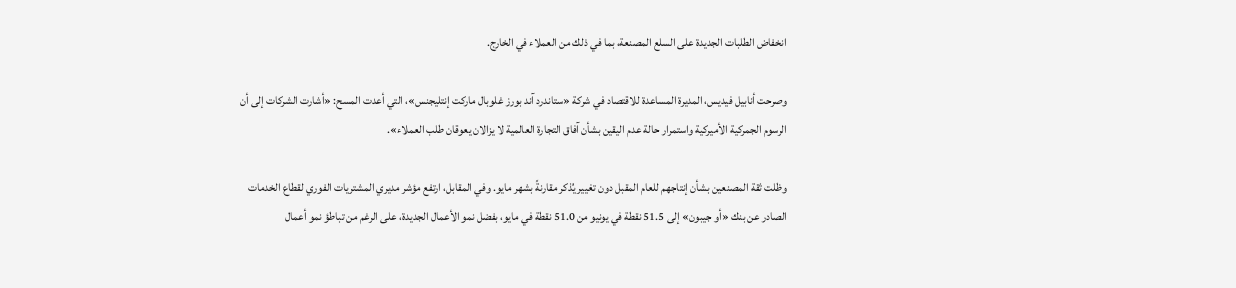انخفاض الطلبات الجديدة على السلع المصنعة، بما في ذلك من العملاء في الخارج.

وصرحت أنابيل فيديس، المديرة المساعدة للاقتصاد في شركة «ستاندرد آند بورز غلوبال ماركت إنتليجنس»، التي أعدت المسح: «أشارت الشركات إلى أن الرسوم الجمركية الأميركية واستمرار حالة عدم اليقين بشأن آفاق التجارة العالمية لا يزالان يعوقان طلب العملاء».

وظلت ثقة المصنعين بشأن إنتاجهم للعام المقبل دون تغيير يُذكر مقارنةً بشهر مايو. وفي المقابل، ارتفع مؤشر مديري المشتريات الفوري لقطاع الخدمات الصادر عن بنك «أو جيبون» إلى 51.5 نقطة في يونيو من 51.0 نقطة في مايو، بفضل نمو الأعمال الجديدة، على الرغم من تباطؤ نمو أعمال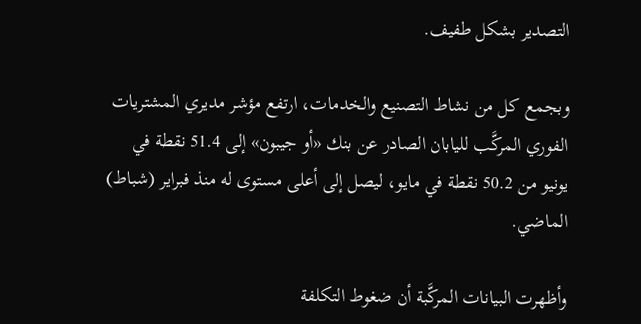التصدير بشكل طفيف.

وبجمع كل من نشاط التصنيع والخدمات، ارتفع مؤشر مديري المشتريات الفوري المركَّب لليابان الصادر عن بنك «أو جيبون» إلى 51.4 نقطة في يونيو من 50.2 نقطة في مايو، ليصل إلى أعلى مستوى له منذ فبراير (شباط) الماضي.

وأظهرت البيانات المركَّبة أن ضغوط التكلفة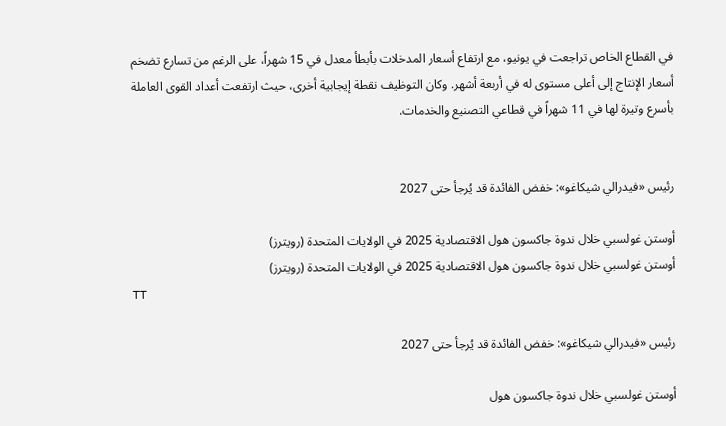في القطاع الخاص تراجعت في يونيو، مع ارتفاع أسعار المدخلات بأبطأ معدل في 15 شهراً، على الرغم من تسارع تضخم أسعار الإنتاج إلى أعلى مستوى له في أربعة أشهر. وكان التوظيف نقطة إيجابية أخرى، حيث ارتفعت أعداد القوى العاملة بأسرع وتيرة لها في 11 شهراً في قطاعي التصنيع والخدمات.


رئيس «فيدرالي شيكاغو»: خفض الفائدة قد يُرجأ حتى 2027

أوستن غولسبي خلال ندوة جاكسون هول الاقتصادية 2025 في الولايات المتحدة (رويترز)
أوستن غولسبي خلال ندوة جاكسون هول الاقتصادية 2025 في الولايات المتحدة (رويترز)
TT

رئيس «فيدرالي شيكاغو»: خفض الفائدة قد يُرجأ حتى 2027

أوستن غولسبي خلال ندوة جاكسون هول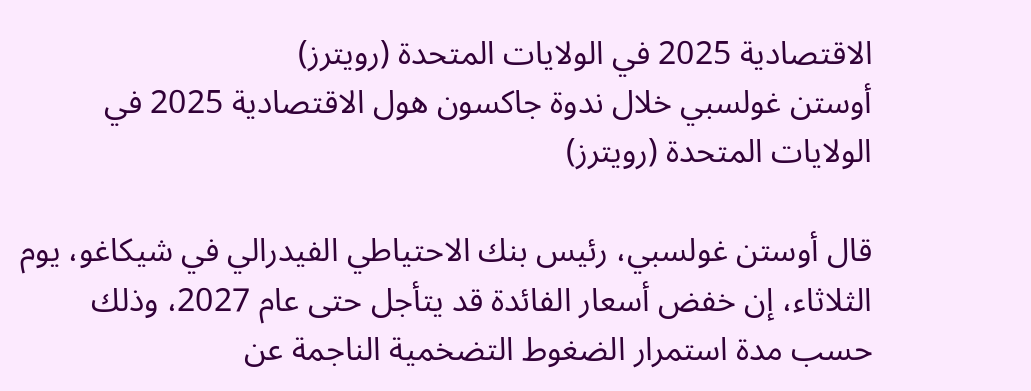الاقتصادية 2025 في الولايات المتحدة (رويترز)
أوستن غولسبي خلال ندوة جاكسون هول الاقتصادية 2025 في الولايات المتحدة (رويترز)

قال أوستن غولسبي، رئيس بنك الاحتياطي الفيدرالي في شيكاغو، يوم الثلاثاء، إن خفض أسعار الفائدة قد يتأجل حتى عام 2027، وذلك حسب مدة استمرار الضغوط التضخمية الناجمة عن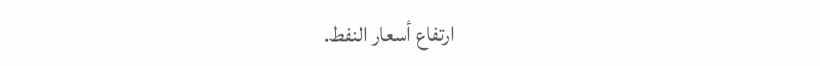ارتفاع أسعار النفط.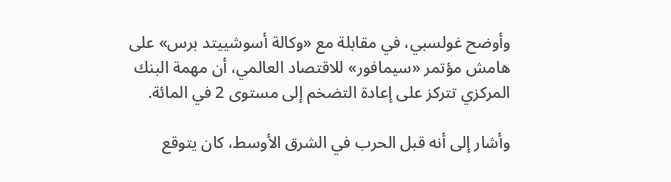وأوضح غولسبي، في مقابلة مع «وكالة أسوشييتد برس» على هامش مؤتمر «سيمافور» للاقتصاد العالمي، أن مهمة البنك المركزي تتركز على إعادة التضخم إلى مستوى 2 في المائة.

وأشار إلى أنه قبل الحرب في الشرق الأوسط، كان يتوقع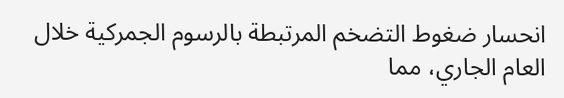انحسار ضغوط التضخم المرتبطة بالرسوم الجمركية خلال العام الجاري، مما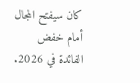كان سيفتح المجال أمام خفض الفائدة في 2026.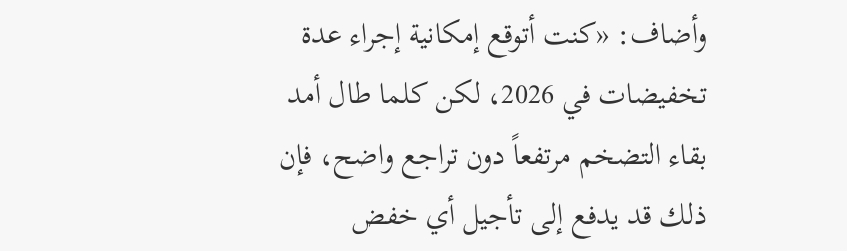وأضاف: «كنت أتوقع إمكانية إجراء عدة تخفيضات في 2026، لكن كلما طال أمد بقاء التضخم مرتفعاً دون تراجع واضح، فإن ذلك قد يدفع إلى تأجيل أي خفض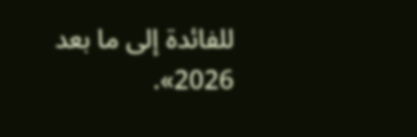للفائدة إلى ما بعد 2026».